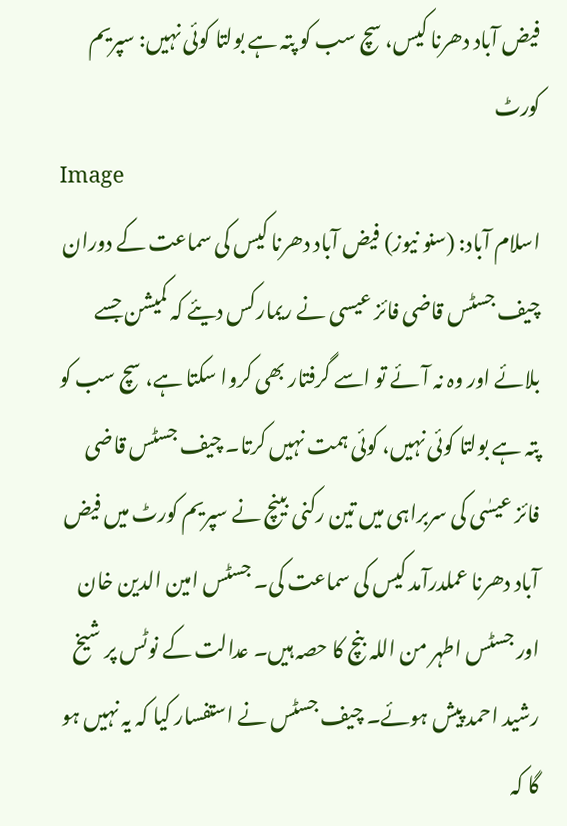فیض آباد دھرنا کیس، سچ سب کو پتہ ہے بولتا کوئی نہیں: سپریم کورٹ
Image
اسلام آباد: (سنو نیوز) فیض آباد دھرنا کیس کی سماعت کے دوران چیف جسٹس قاضی فائز عیسی نے ریمارکس دیئے کہ کمیشن جسے بلائے اور وہ نہ آئے تو اسے گرفتار بھی کروا سکتا ہے، سچ سب کو پتہ ہے بولتا کوئی نہیں، کوئی ہمت نہیں کرتا۔ چیف جسٹس قاضی فائز عیسٰی کی سربراہی میں تین رکنی بینچ نے سپریم کورٹ میں فیض آباد دھرنا عملدرآمد کیس کی سماعت کی۔ جسٹس امین الدین خان اور جسٹس اطہر من اللہ بنچ کا حصہ ہیں۔ عدالت کے نوٹس پر شیخ رشید احمد پیش ہوئے۔ چیف جسٹس نے استفسار کیا کہ یہ نہیں ہو گا کہ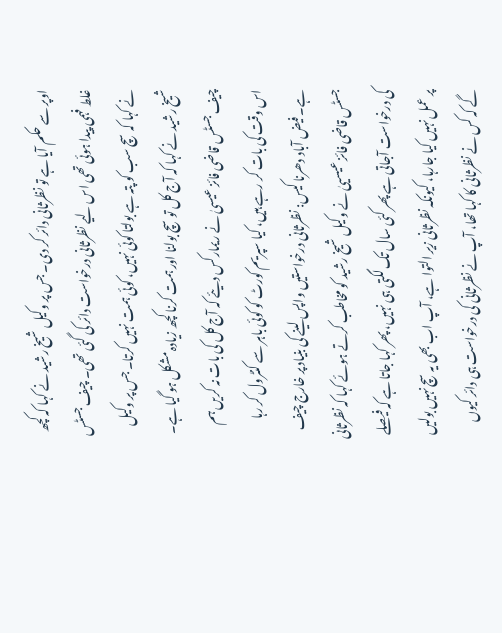اوپر سے حکم آیا ہے تو نظرثانی دائر کر دی۔ جس پر وکیل شیخ رشید نے کہا کہ کچھ غلط فہمی پیدا ہوئی تھی اس لیے نظرثانی درخواست دائر کی گئی تھی۔ چیف جسٹس نے کہا کہ سچ سب کو پتہ ہے بولتا کوئی نہیں، کوئی ہمت نہیں کرتا۔ جس پر وکیل شیخ رشید نے کہا کہ آج کل تو سچ بولنا اور ہمت کرنا کچھ زیادہ مشکل ہو گیا ہے۔ چیف جسٹس قاضی فائز عیسیٰ نے ریمارکس دیئے کہ آج کل کی بات نہ کریں ہم اس وقت کی بات کر رہے ہیں، کیا سپریم کورٹ کو کوئی باہر سے کنٹرول کر رہا ہے۔ فیض آباد دھرنا کیس: نظرثانی درخواستیں واپس لینے کی بنیاد پر خارج چیف جسٹس قاضی فائز عیسییٰ نے وکیل شیخ رشید کو مخاطب کرتے ہوئے کہا کہ نظرثانی کی درخواست آجاتی ہے پھر کئی سال تک لگتی ہی نہیں، پھر کہا جاتا ہے کہ فیصلے پر عمل نہیں کیا جارہا، کیونکہ نظرثانی زیر التوا ہے، آپ اب بھی یہ سچ نہیں بولیں گے کہ کس نے نظرثانی کا کہا تھا، آپ نے نظرثانی کی درخواست ہی دائر کیوں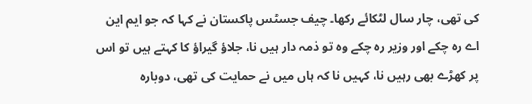کی تھی، چار سال لٹکائے رکھا۔ چیف جسٹس پاکستان نے کہا کہ جو ایم این اے رہ چکے اور وزیر رہ چکے وہ تو ذمہ دار ہیں نا، جلاؤ گیراؤ کا کہتے ہیں تو اس پر کھڑے بھی رہیں نا، کہیں نا کہ ہاں میں نے حمایت کی تھی، دوبارہ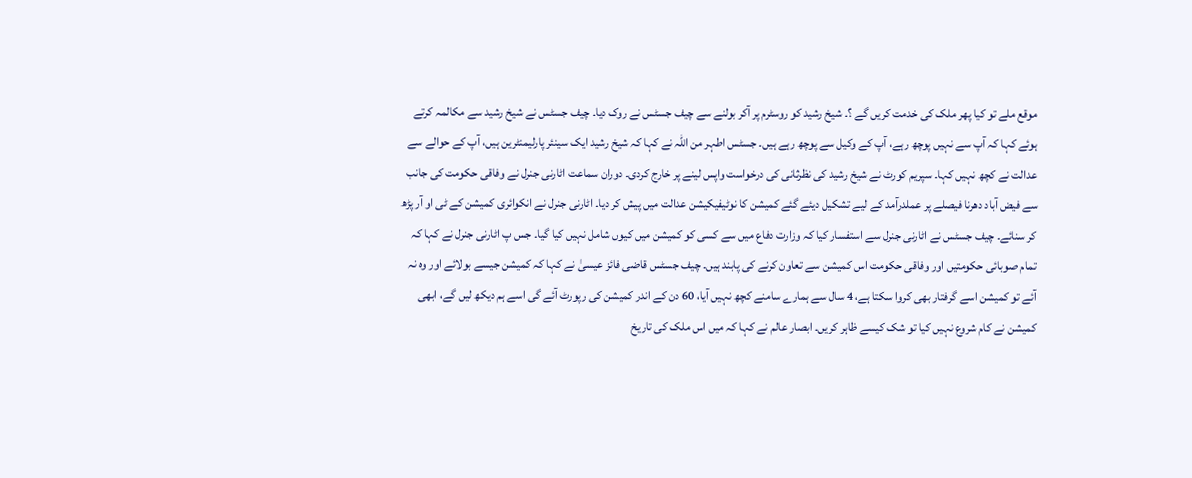موقع ملے تو کیا پھر ملک کی خدمت کریں گے ؟۔ شیخ رشید کو روسٹرم پر آکر بولنے سے چیف جسٹس نے روک دیا۔ چیف جسٹس نے شیخ رشید سے مکالمہ کرتے ہوئے کہا کہ آپ سے نہیں پوچھ رہے، آپ کے وکیل سے پوچھ رہے ہیں۔ جسٹس اطہر من اللہ نے کہا کہ شیخ رشید ایک سینئر پارلیمنٹرین ہیں، آپ کے حوالے سے عدالت نے کچھ نہیں کہا۔ سپریم کورٹ نے شیخ رشید کی نظرثانی کی درخواست واپس لینے پر خارج کردی۔ دوران سماعت اٹارنی جنرل نے وفاقی حکومت کی جانب سے فیض آباد دھرنا فیصلے پر عملدرآمد کے لیے تشکیل دیئے گئے کمیشن کا نوٹیفیکیشن عدالت میں پیش کر دیا۔ اٹارنی جنرل نے انکوائری کمیشن کے ٹی او آر پڑھ کر سنائے۔ چیف جسٹس نے اٹارنی جنرل سے استفسار کیا کہ وزارت دفاع میں سے کسی کو کمیشن میں کیوں شامل نہیں کیا گیا۔ جس پ اٹارنی جنرل نے کہا کہ تمام صوبائی حکومتیں اور وفاقی حکومت اس کمیشن سے تعاون کرنے کی پابند ہیں۔ چیف جسٹس قاضی فائز عیسیٰ نے کہا کہ کمیشن جیسے بولائے اور وہ نہ آئے تو کمیشن اسے گرفتار بھی کروا سکتا ہے، 4 سال سے ہمارے سامنے کچھ نہیں آیا، 60 دن کے اندر کمیشن کی رپورٹ آئے گی اسے ہم دیکھ لیں گے، ابھی کمیشن نے کام شروع نہیں کیا تو شک کیسے ظاہر کریں۔ ابصار عالم نے کہا کہ میں اس ملک کی تاریخ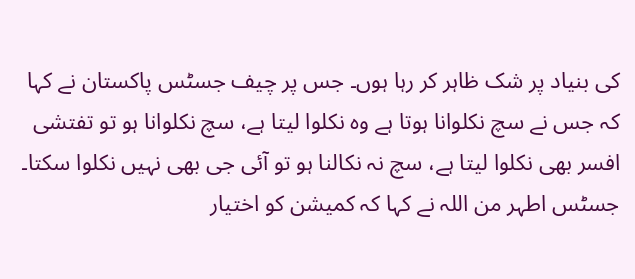کی بنیاد پر شک ظاہر کر رہا ہوں۔ جس پر چیف جسٹس پاکستان نے کہا کہ جس نے سچ نکلوانا ہوتا ہے وہ نکلوا لیتا ہے، سچ نکلوانا ہو تو تفتشی افسر بھی نکلوا لیتا ہے، سچ نہ نکالنا ہو تو آئی جی بھی نہیں نکلوا سکتا۔ جسٹس اطہر من اللہ نے کہا کہ کمیشن کو اختیار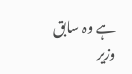ہے وہ سابق وزیر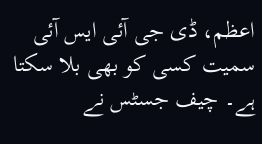اعظم، ڈی جی آئی ایس آئی سمیت کسی کو بھی بلا سکتا ہے۔ چیف جسٹس نے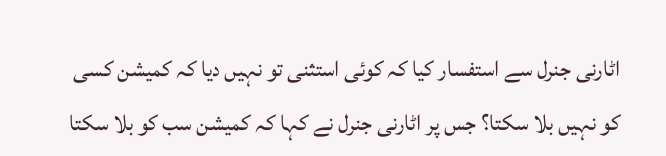اٹارنی جنرل سے استفسار کیا کہ کوئی استثنی تو نہیں دیا کہ کمیشن کسی کو نہیں بلا سکتا؟ جس پر اٹارنی جنرل نے کہا کہ کمیشن سب کو بلا سکتا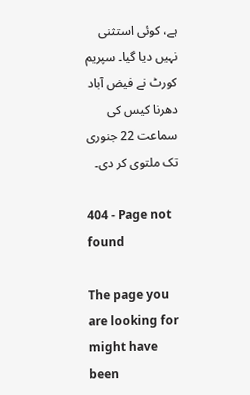ہے، کوئی استثنی نہیں دیا گیا۔ سپریم کورٹ نے فیض آباد دھرنا کیس کی سماعت 22 جنوری تک ملتوی کر دی۔

404 - Page not found

The page you are looking for might have been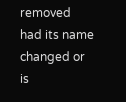removed had its name changed or is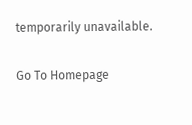temporarily unavailable.

Go To Homepage